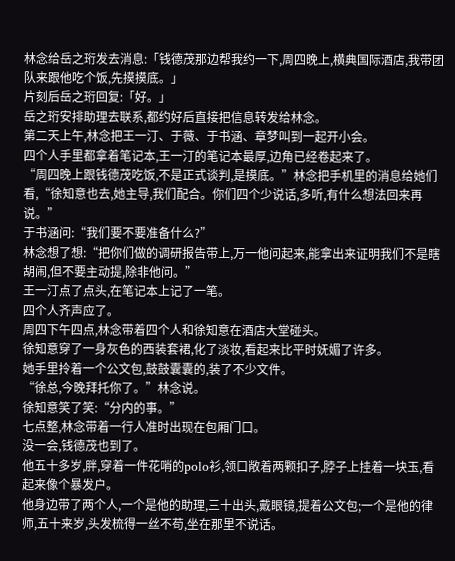林念给岳之珩发去消息:「钱德茂那边帮我约一下,周四晚上,横典国际酒店,我带团队来跟他吃个饭,先摸摸底。」
片刻后岳之珩回复:「好。」
岳之珩安排助理去联系,都约好后直接把信息转发给林念。
第二天上午,林念把王一汀、于薇、于书涵、章梦叫到一起开小会。
四个人手里都拿着笔记本,王一汀的笔记本最厚,边角已经卷起来了。
“周四晚上跟钱德茂吃饭,不是正式谈判,是摸底。”林念把手机里的消息给她们看,“徐知意也去,她主导,我们配合。你们四个少说话,多听,有什么想法回来再说。”
于书涵问:“我们要不要准备什么?”
林念想了想:“把你们做的调研报告带上,万一他问起来,能拿出来证明我们不是瞎胡闹,但不要主动提,除非他问。”
王一汀点了点头,在笔记本上记了一笔。
四个人齐声应了。
周四下午四点,林念带着四个人和徐知意在酒店大堂碰头。
徐知意穿了一身灰色的西装套裙,化了淡妆,看起来比平时妩媚了许多。
她手里拎着一个公文包,鼓鼓囊囊的,装了不少文件。
“徐总,今晚拜托你了。”林念说。
徐知意笑了笑:“分内的事。”
七点整,林念带着一行人准时出现在包厢门口。
没一会,钱德茂也到了。
他五十多岁,胖,穿着一件花哨的polo衫,领口敞着两颗扣子,脖子上挂着一块玉,看起来像个暴发户。
他身边带了两个人,一个是他的助理,三十出头,戴眼镜,提着公文包;一个是他的律师,五十来岁,头发梳得一丝不苟,坐在那里不说话。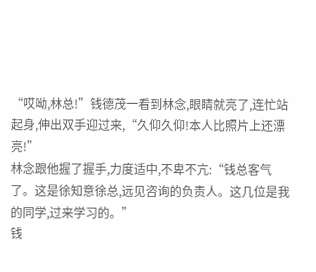“哎呦,林总!”钱德茂一看到林念,眼睛就亮了,连忙站起身,伸出双手迎过来,“久仰久仰!本人比照片上还漂亮!”
林念跟他握了握手,力度适中,不卑不亢:“钱总客气了。这是徐知意徐总,远见咨询的负责人。这几位是我的同学,过来学习的。”
钱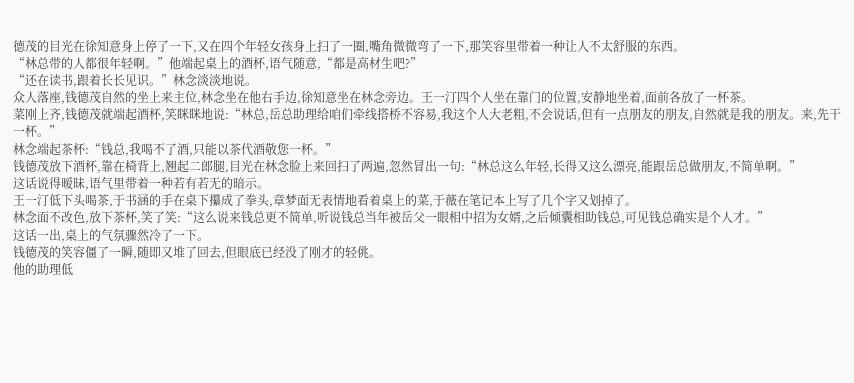德茂的目光在徐知意身上停了一下,又在四个年轻女孩身上扫了一圈,嘴角微微弯了一下,那笑容里带着一种让人不太舒服的东西。
“林总带的人都很年轻啊。”他端起桌上的酒杯,语气随意,“都是高材生吧?”
“还在读书,跟着长长见识。”林念淡淡地说。
众人落座,钱德茂自然的坐上来主位,林念坐在他右手边,徐知意坐在林念旁边。王一汀四个人坐在靠门的位置,安静地坐着,面前各放了一杯茶。
菜刚上齐,钱德茂就端起酒杯,笑眯眯地说:“林总,岳总助理给咱们牵线搭桥不容易,我这个人大老粗,不会说话,但有一点朋友的朋友,自然就是我的朋友。来,先干一杯。”
林念端起茶杯:“钱总,我喝不了酒,只能以茶代酒敬您一杯。”
钱德茂放下酒杯,靠在椅背上,翘起二郎腿,目光在林念脸上来回扫了两遍,忽然冒出一句:“林总这么年轻,长得又这么漂亮,能跟岳总做朋友,不简单啊。”
这话说得暧昧,语气里带着一种若有若无的暗示。
王一汀低下头喝茶,于书涵的手在桌下攥成了拳头,章梦面无表情地看着桌上的菜,于薇在笔记本上写了几个字又划掉了。
林念面不改色,放下茶杯,笑了笑:“这么说来钱总更不简单,听说钱总当年被岳父一眼相中招为女婿,之后倾囊相助钱总,可见钱总确实是个人才。”
这话一出,桌上的气氛骤然冷了一下。
钱德茂的笑容僵了一瞬,随即又堆了回去,但眼底已经没了刚才的轻佻。
他的助理低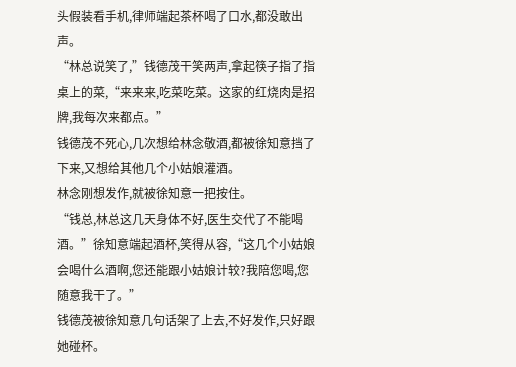头假装看手机,律师端起茶杯喝了口水,都没敢出声。
“林总说笑了,”钱德茂干笑两声,拿起筷子指了指桌上的菜,“来来来,吃菜吃菜。这家的红烧肉是招牌,我每次来都点。”
钱德茂不死心,几次想给林念敬酒,都被徐知意挡了下来,又想给其他几个小姑娘灌酒。
林念刚想发作,就被徐知意一把按住。
“钱总,林总这几天身体不好,医生交代了不能喝酒。”徐知意端起酒杯,笑得从容,“这几个小姑娘会喝什么酒啊,您还能跟小姑娘计较?我陪您喝,您随意我干了。”
钱德茂被徐知意几句话架了上去,不好发作,只好跟她碰杯。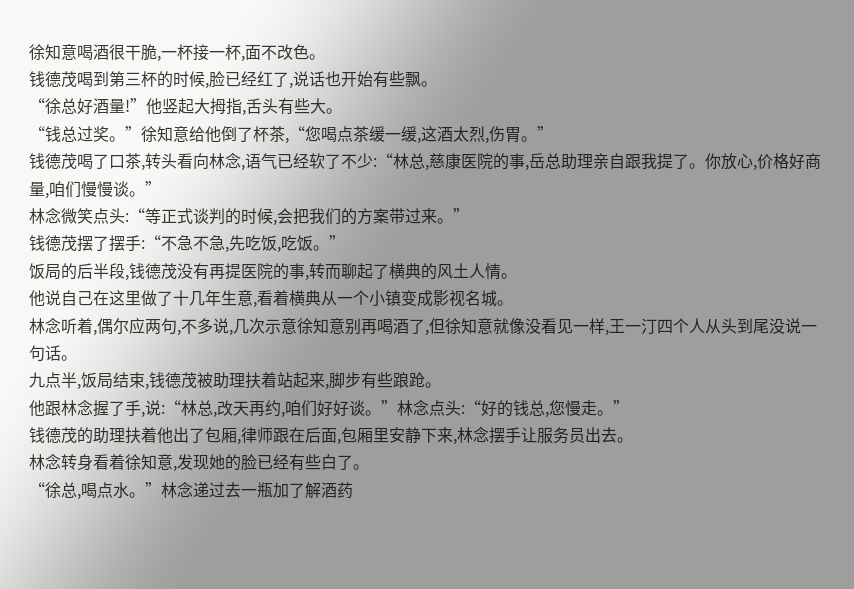徐知意喝酒很干脆,一杯接一杯,面不改色。
钱德茂喝到第三杯的时候,脸已经红了,说话也开始有些飘。
“徐总好酒量!”他竖起大拇指,舌头有些大。
“钱总过奖。”徐知意给他倒了杯茶,“您喝点茶缓一缓,这酒太烈,伤胃。”
钱德茂喝了口茶,转头看向林念,语气已经软了不少:“林总,慈康医院的事,岳总助理亲自跟我提了。你放心,价格好商量,咱们慢慢谈。”
林念微笑点头:“等正式谈判的时候,会把我们的方案带过来。”
钱德茂摆了摆手:“不急不急,先吃饭,吃饭。”
饭局的后半段,钱德茂没有再提医院的事,转而聊起了横典的风土人情。
他说自己在这里做了十几年生意,看着横典从一个小镇变成影视名城。
林念听着,偶尔应两句,不多说,几次示意徐知意别再喝酒了,但徐知意就像没看见一样,王一汀四个人从头到尾没说一句话。
九点半,饭局结束,钱德茂被助理扶着站起来,脚步有些踉跄。
他跟林念握了手,说:“林总,改天再约,咱们好好谈。”林念点头:“好的钱总,您慢走。”
钱德茂的助理扶着他出了包厢,律师跟在后面,包厢里安静下来,林念摆手让服务员出去。
林念转身看着徐知意,发现她的脸已经有些白了。
“徐总,喝点水。”林念递过去一瓶加了解酒药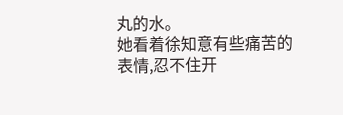丸的水。
她看着徐知意有些痛苦的表情,忍不住开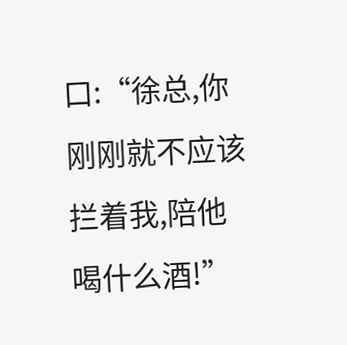口:“徐总,你刚刚就不应该拦着我,陪他喝什么酒!”